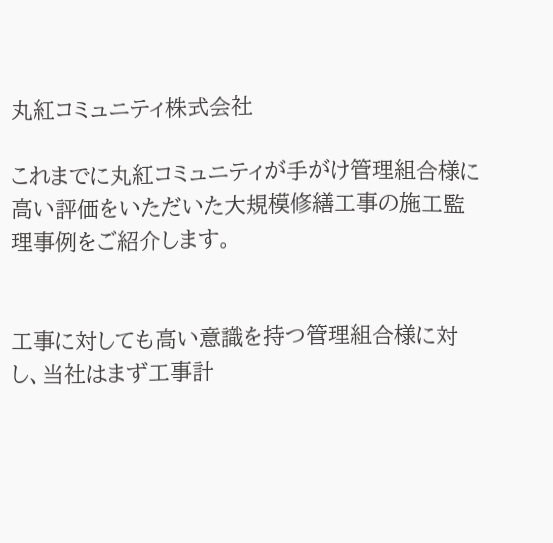丸紅コミュニティ株式会社

これまでに丸紅コミュニティが手がけ管理組合様に高い評価をいただいた大規模修繕工事の施工監理事例をご紹介します。


工事に対しても高い意識を持つ管理組合様に対し、当社はまず工事計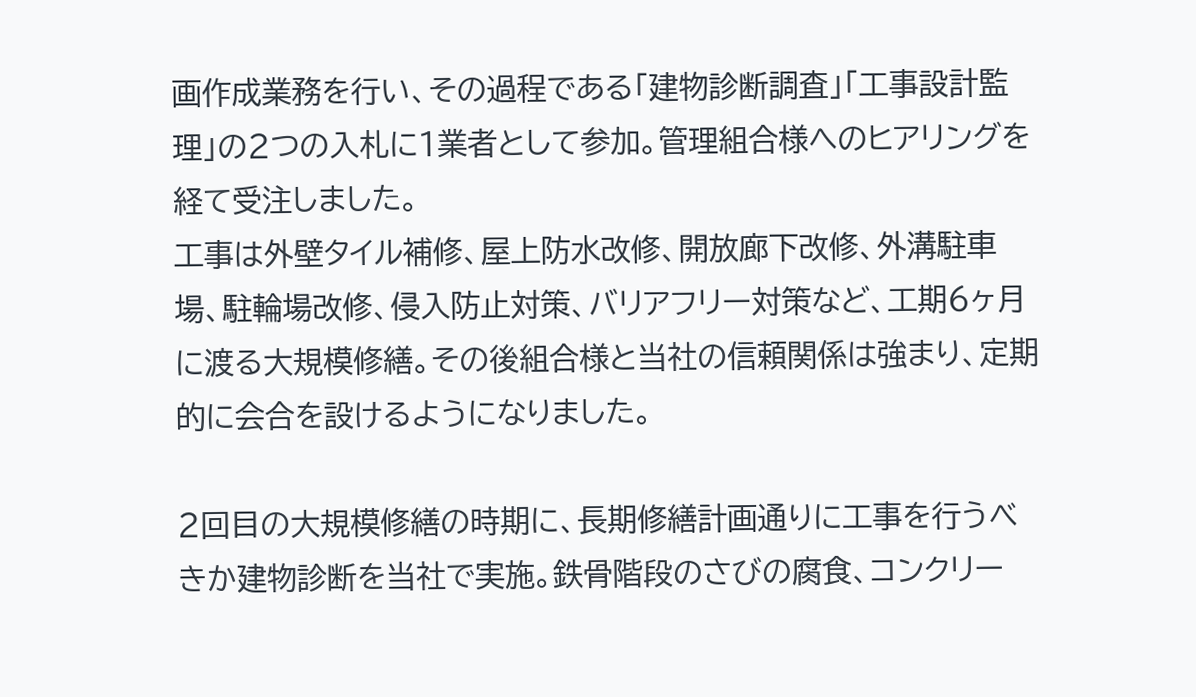画作成業務を行い、その過程である「建物診断調査」「工事設計監理」の2つの入札に1業者として参加。管理組合様へのヒアリングを経て受注しました。
工事は外壁タイル補修、屋上防水改修、開放廊下改修、外溝駐車場、駐輪場改修、侵入防止対策、バリアフリー対策など、工期6ヶ月に渡る大規模修繕。その後組合様と当社の信頼関係は強まり、定期的に会合を設けるようになりました。

2回目の大規模修繕の時期に、長期修繕計画通りに工事を行うべきか建物診断を当社で実施。鉄骨階段のさびの腐食、コンクリー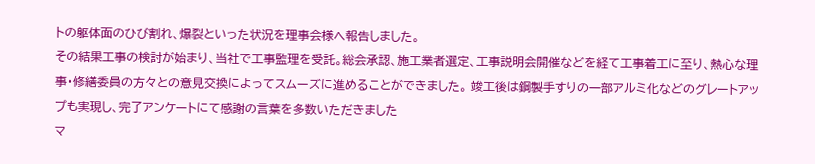トの躯体面のひび割れ、爆裂といった状況を理事会様へ報告しました。
その結果工事の検討が始まり、当社で工事監理を受託。総会承認、施工業者選定、工事説明会開催などを経て工事着工に至り、熱心な理事・修繕委員の方々との意見交換によってスムーズに進めることができました。 竣工後は鋼製手すりの一部アルミ化などのグレートアップも実現し、完了アンケートにて感謝の言葉を多数いただきました
マ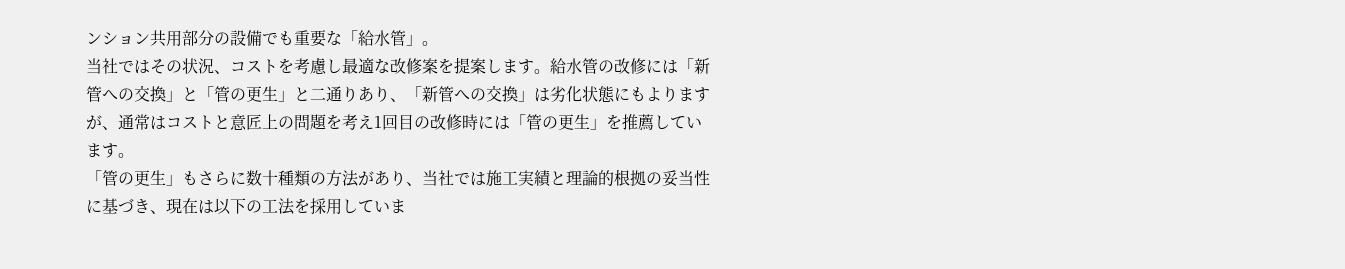ンション共用部分の設備でも重要な「給水管」。
当社ではその状況、コストを考慮し最適な改修案を提案します。給水管の改修には「新管への交換」と「管の更生」と二通りあり、「新管への交換」は劣化状態にもよりますが、通常はコストと意匠上の問題を考え1回目の改修時には「管の更生」を推薦しています。
「管の更生」もさらに数十種類の方法があり、当社では施工実績と理論的根拠の妥当性に基づき、現在は以下の工法を採用していま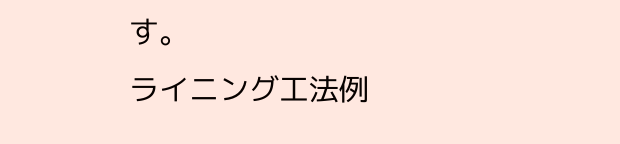す。
ライニング工法例